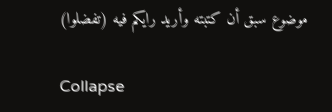موضوع سبق أن كتبته وأريد رايكم فيه (تفضلوا)

Collapse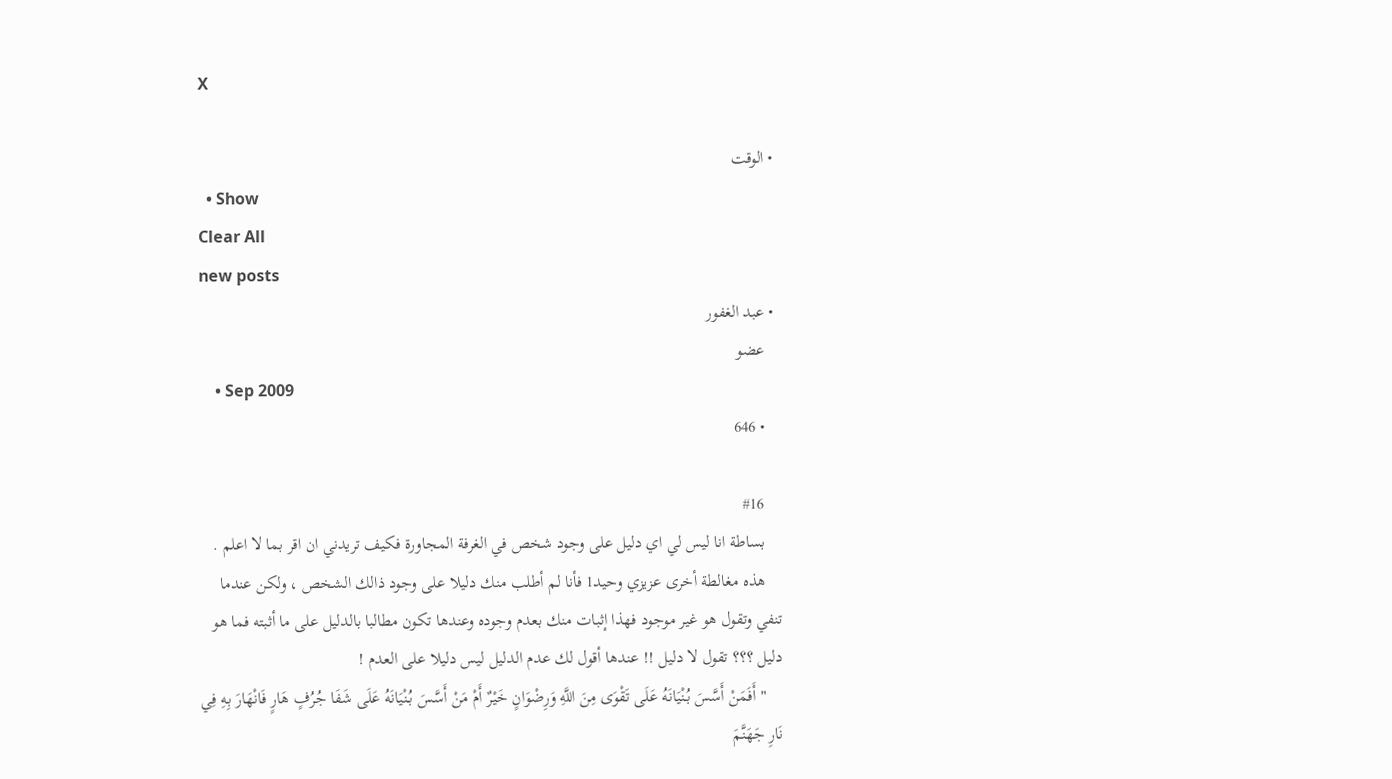X

  • الوقت
  • Show
Clear All
new posts
  • عبد الغفور
    عضو
    • Sep 2009
    • 646

    #16
    بساطة انا ليس لي اي دليل على وجود شخص في الغرفة المجاورة فكيف تريدني ان اقر بما لا اعلم .
    هذه مغالطة أخرى عزيزي وحيد1 فأنا لم أطلب منك دليلا على وجود ذالك الشخص ، ولكن عندما تنفي وتقول هو غير موجود فهذا إثبات منك بعدم وجوده وعندها تكون مطالبا بالدليل على ما أثبته فما هو دليل ؟؟؟ تقول لا دليل !! عندها أقول لك عدم الدليل ليس دليلا على العدم !
    " أَفَمَنْ أَسَّسَ بُنْيَانَهُ عَلَى تَقْوَى مِنَ اللَّهِ وَرِضْوَانٍ خَيْرٌ أَمْ مَنْ أَسَّسَ بُنْيَانَهُ عَلَى شَفَا جُرُفٍ هَارٍ فَانْهَارَ بِهِ فِي نَارِ جَهَنَّمَ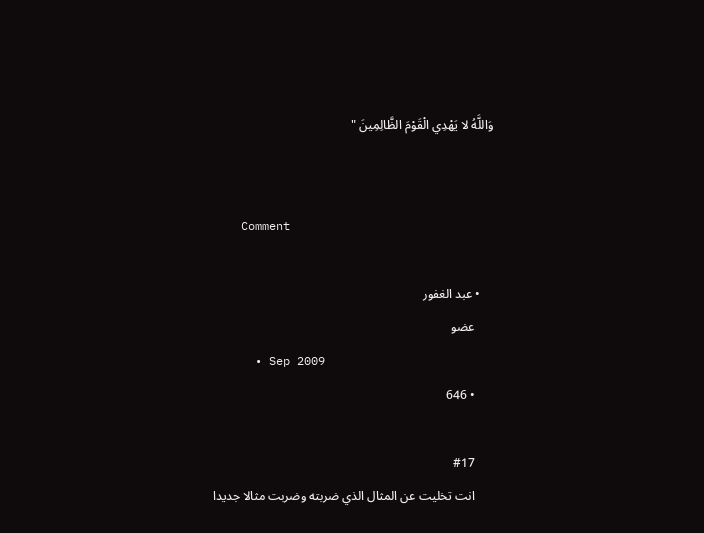وَاللَّهُ لا يَهْدِي الْقَوْمَ الظَّالِمِينَ "


    Comment

    • عبد الغفور
      عضو
      • Sep 2009
      • 646

      #17
      انت تخليت عن المثال الذي ضربته وضربت مثالا جديدا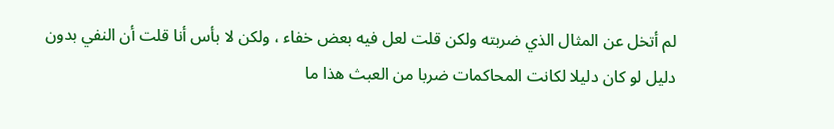لم أتخل عن المثال الذي ضربته ولكن قلت لعل فيه بعض خفاء ، ولكن لا بأس أنا قلت أن النفي بدون دليل لو كان دليلا لكانت المحاكمات ضربا من العبث هذا ما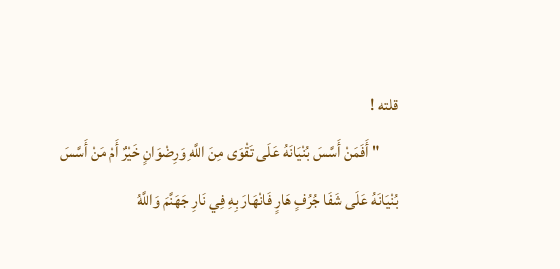قلته !
      " أَفَمَنْ أَسَّسَ بُنْيَانَهُ عَلَى تَقْوَى مِنَ اللَّهِ وَرِضْوَانٍ خَيْرٌ أَمْ مَنْ أَسَّسَ بُنْيَانَهُ عَلَى شَفَا جُرُفٍ هَارٍ فَانْهَارَ بِهِ فِي نَارِ جَهَنَّمَ وَاللَّهُ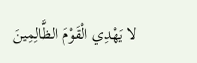لا يَهْدِي الْقَوْمَ الظَّالِمِينَ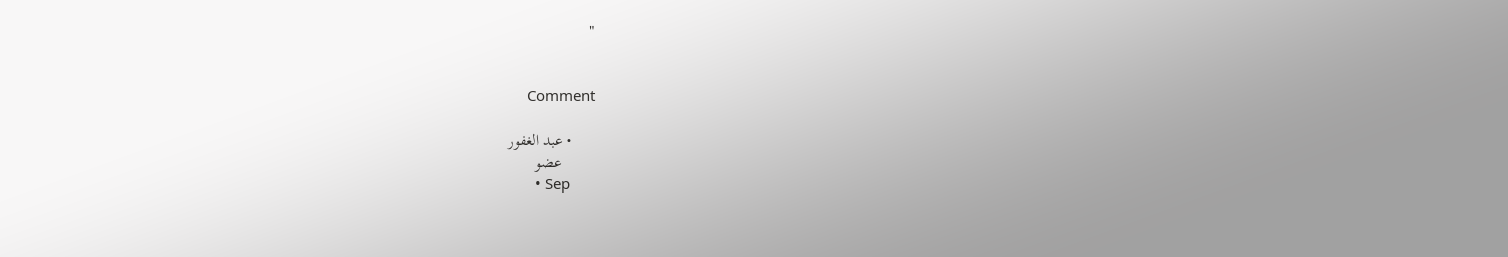"


      Comment

      • عبد الغفور
        عضو
        • Sep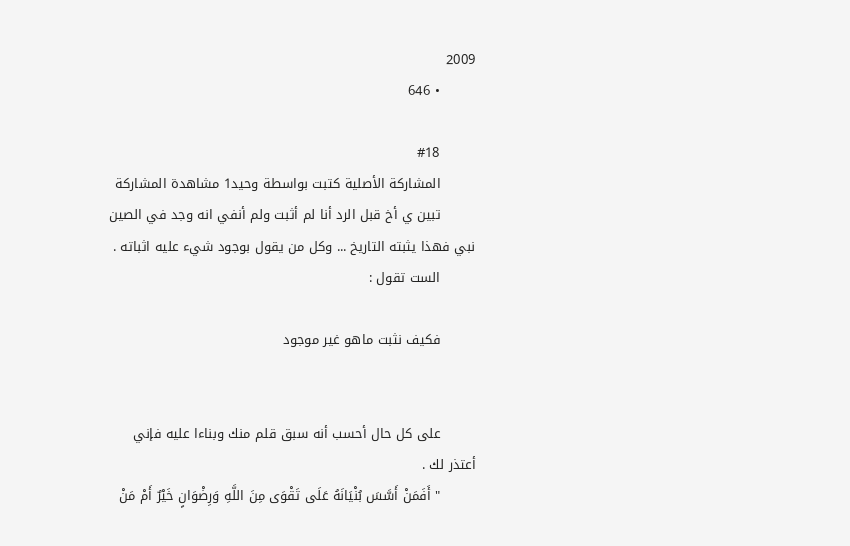2009
        • 646

        #18
        المشاركة الأصلية كتبت بواسطة وحيد1 مشاهدة المشاركة
        تبين ي أخ قبل الرد أنا لم أثبت ولم أنفي انه وجد في الصين نبي فهذا يثبته التاريخ ... وكل من يقول بوجود شيء عليه اثباته .
        الست تقول :

        فكيف نثبت ماهو غير موجود


        على كل حال أحسب أنه سبق قلم منك وبناءا عليه فإني أعتذر لك .
        " أَفَمَنْ أَسَّسَ بُنْيَانَهُ عَلَى تَقْوَى مِنَ اللَّهِ وَرِضْوَانٍ خَيْرٌ أَمْ مَنْ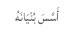أَسَّسَ بُنْيَانَهُ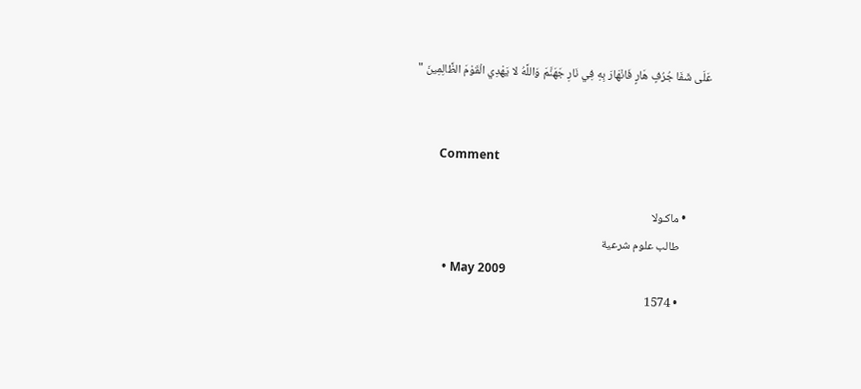عَلَى شَفَا جُرُفٍ هَارٍ فَانْهَارَ بِهِ فِي نَارِ جَهَنَّمَ وَاللَّهُ لا يَهْدِي الْقَوْمَ الظَّالِمِينَ "


        Comment

        • ماكـولا
          طالب علوم شرعية
          • May 2009
          • 1574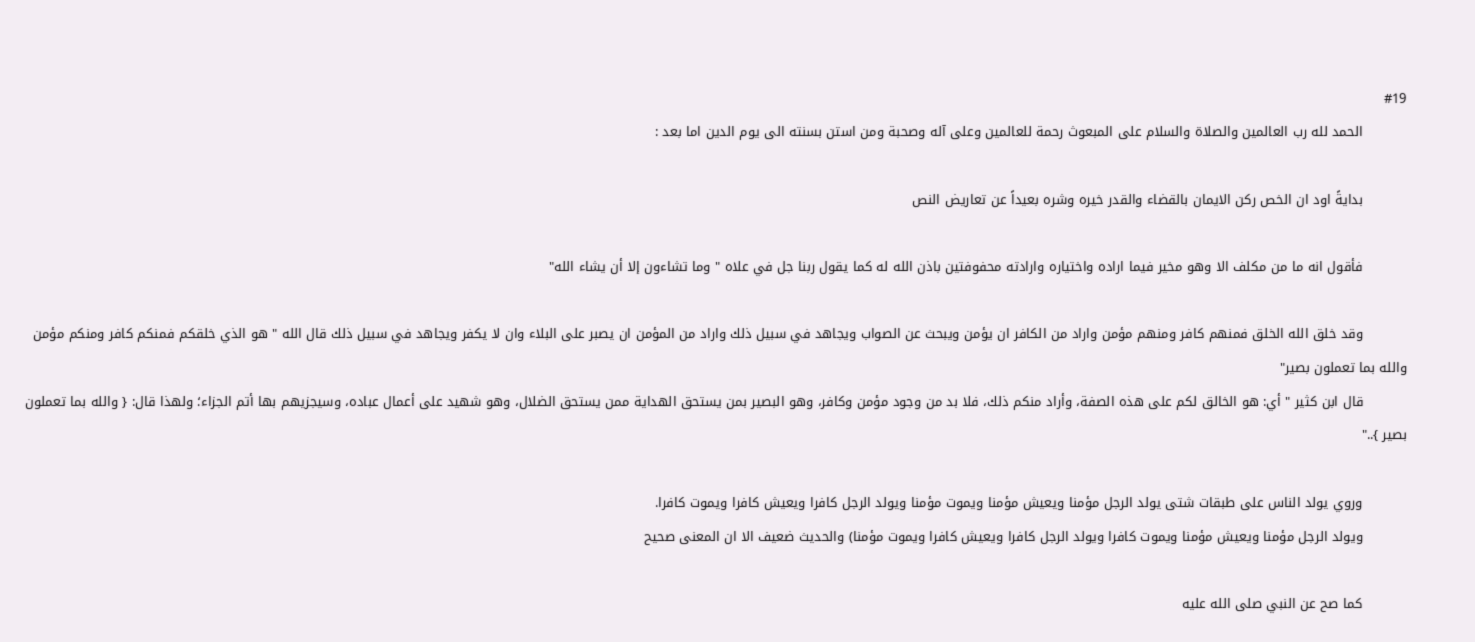#19
          الحمد لله رب العالمين والصلاة والسلام على المبعوث رحمة للعالمين وعلى آله وصحبة ومن استن بسنته الى يوم الدين اما بعد :

          بدايةً اود ان الخص ركن الايمان بالقضاء والقدر خيره وشره بعيداً عن تعاريض النص

          فأقول انه ما من مكلف الا وهو مخير فيما اراده واختياره وارادته محفوفتين باذن الله له كما يقول ربنا جل في علاه " وما تشاءون إلا أن يشاء الله"

          وقد خلق الله الخلق فمنهم كافر ومنهم مؤمن واراد من الكافر ان يؤمن ويبحث عن الصواب ويجاهد في سبيل ذلك واراد من المؤمن ان يصبر على البلاء وان لا يكفر ويجاهد في سبيل ذلك قال الله " هو الذي خلقكم فمنكم كافر ومنكم مؤمن والله بما تعملون بصير"
          قال ابن كثير " أي: هو الخالق لكم على هذه الصفة، وأراد منكم ذلك، فلا بد من وجود مؤمن وكافر، وهو البصير بمن يستحق الهداية ممن يستحق الضلال، وهو شهيد على أعمال عباده، وسيجزيهم بها أتم الجزاء؛ ولهذا قال: { والله بما تعملون بصير }.."

          وروي يولد الناس على طبقات شتى يولد الرجل مؤمنا ويعيش مؤمنا ويموت مؤمنا ويولد الرجل كافرا ويعيش كافرا ويموت كافرا.
          ويولد الرجل مؤمنا ويعيش مؤمنا ويموت كافرا ويولد الرجل كافرا ويعيش كافرا ويموت مؤمنا) والحديث ضعيف الا ان المعنى صحيح

          كما صح عن النبي صلى الله عليه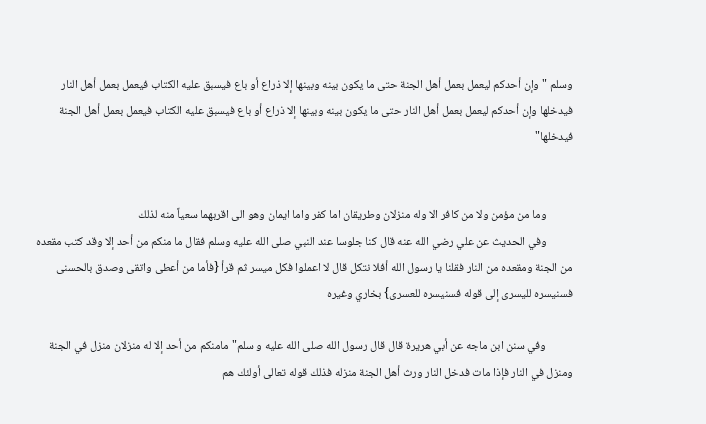وسلم "وإن أحدكم ليعمل بعمل أهل الجنة حتى ما يكون بينه وبينها إلا ذراع أو باع فيسبق عليه الكتاب فيعمل بعمل أهل النار فيدخلها وإن أحدكم ليعمل بعمل أهل النار حتى ما يكون بينه وبينها إلا ذراع أو باع فيسبق عليه الكتاب فيعمل بعمل أهل الجنة فيدخلها"


          وما من مؤمن ولا من كافر الا وله منزلان وطريقان اما كفر واما ايمان وهو الى اقربهما سعياً منه لذلك
          وفي الحديث عن علي رضي الله عنه قال كنا جلوسا عند النبي صلى الله عليه وسلم فقال ما منكم من أحد إلا وقد كتب مقعده من الجنة ومقعده من النار فقلنا يا رسول الله أفلا نتكل قال لا اعملوا فكل ميسر ثم قرأ {فأما من أعطى واتقى وصدق بالحسنى فسنيسره لليسرى إلى قوله فسنيسره للعسرى} بخاري وغيره

          وفي سنن ابن ماجه عن أبي هريرة قال قال رسول الله صلى الله عليه و سلم" مامنكم من أحد إلا له منزلان منزل في الجنة ومنزل في النار فإذا مات فدخل النار ورث أهل الجنة منزله فذلك قوله تعالى أولئك هم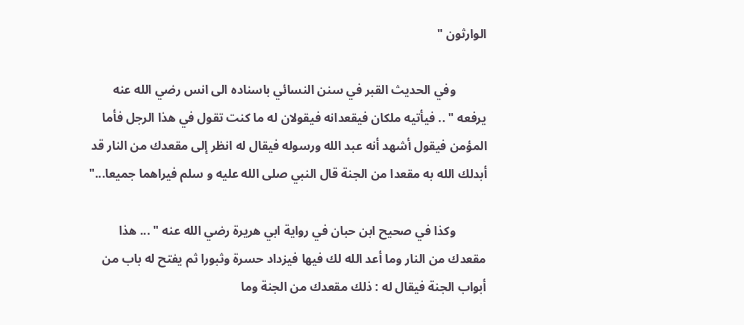الوارثون "

          وفي الحديث القبر في سنن النسائي باسناده الى انس رضي الله عنه يرفعه " .. فيأتيه ملكان فيقعدانه فيقولان له ما كنت تقول في هذا الرجل فأما المؤمن فيقول أشهد أنه عبد الله ورسوله فيقال له انظر إلى مقعدك من النار قد أبدلك الله به مقعدا من الجنة قال النبي صلى الله عليه و سلم فيراهما جميعا..."

          وكذا في صحيح ابن حبان في رواية ابي هريرة رضي الله عنه " ... هذا مقعدك من النار وما أعد الله لك فيها فيزداد حسرة وثبورا ثم يفتح له باب من أبواب الجنة فيقال له : ذلك مقعدك من الجنة وما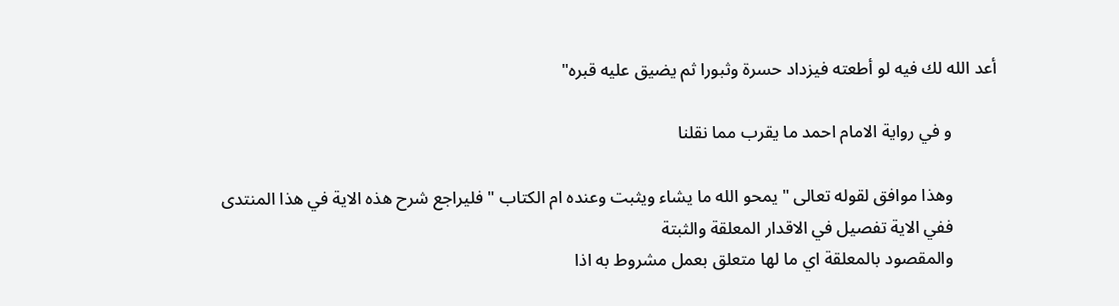أعد الله لك فيه لو أطعته فيزداد حسرة وثبورا ثم يضيق عليه قبره"

          و في رواية الامام احمد ما يقرب مما نقلنا

          وهذا موافق لقوله تعالى " يمحو الله ما يشاء ويثبت وعنده ام الكتاب " فليراجع شرح هذه الاية في هذا المنتدى
          ففي الاية تفصيل في الاقدار المعلقة والثبتة
          والمقصود بالمعلقة اي ما لها متعلق بعمل مشروط به اذا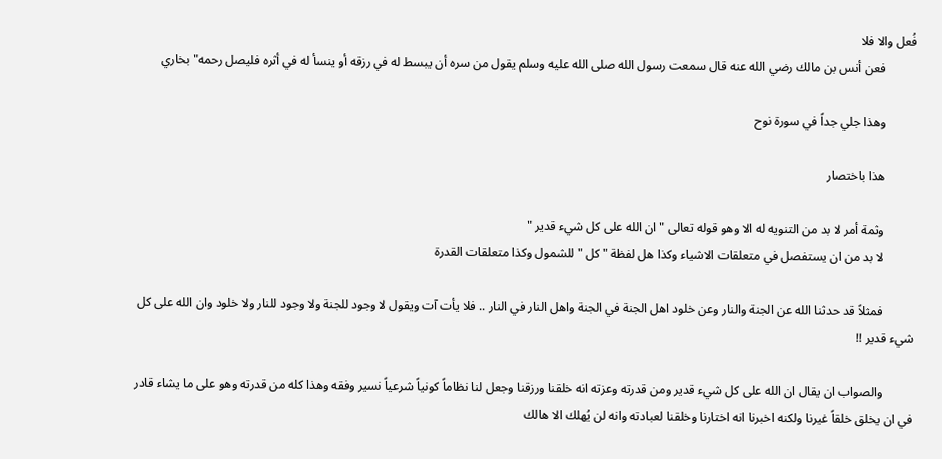فُعل والا فلا
          فعن أنس بن مالك رضي الله عنه قال سمعت رسول الله صلى الله عليه وسلم يقول من سره أن يبسط له في رزقه أو ينسأ له في أثره فليصل رحمه" بخاري

          وهذا جلي جداً في سورة نوح

          هذا باختصار

          وثمة أمر لا بد من التنويه له الا وهو قوله تعالى " ان الله على كل شيء قدير "
          لا بد من ان يستفصل في متعلقات الاشياء وكذا هل لفظة " كل " للشمول وكذا متعلقات القدرة

          فمثلاً قد حدثنا الله عن الجنة والنار وعن خلود اهل الجنة في الجنة واهل النار في النار .. فلا يأت آت ويقول لا وجود للجنة ولا وجود للنار ولا خلود وان الله على كل شيء قدير !!

          والصواب ان يقال ان الله على كل شيء قدير ومن قدرته وعزته انه خلقنا ورزقنا وجعل لنا نظاماً كونياً شرعياً نسير وفقه وهذا كله من قدرته وهو على ما يشاء قادر في ان يخلق خلقاً غيرنا ولكنه اخبرنا انه اختارنا وخلقنا لعبادته وانه لن يُهلك الا هالك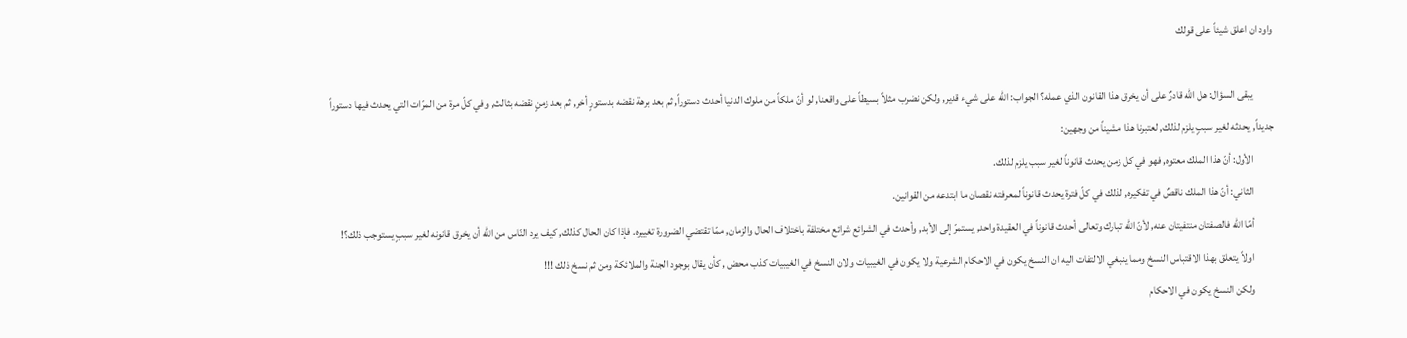واود ان اعلق شيئاً على قولك

          يبقى السؤال: هل الله قادرٌ على أن يخرق هذا القانون الذي عمله؟ الجواب: الله على شيء قدير, ولكن نضرب مثلاً بسيطاً على واقعنا, لو أنّ ملكاً من ملوك الدنيا أحدث دستوراً, ثم بعد برهة نقضه بدستورٍ أخر, ثم بعد زمنٍ نقضه بثالث, وفي كلّ مرة من المرّات التي يحدث فيها دستوراً جديداً, يحدثه لغير سببٍ يلزم لذلك, لعتبرنا هذا مشيناً من وجهين:
          الأول: أنّ هذا الملك معتوه, فهو في كل زمن يحدث قانوناً لغير سبب يلزم لذلك.
          الثاني: أنّ هذا الملك ناقصٌ في تفكيره, لذلك في كلّ فترة يحدث قانوناً لمعرفته نقصان ما ابتدعه من القوانين.
          أمّا الله فالصفتان منتفيتان عنه, لأنّ الله تبارك وتعالى أحدث قانوناً في العقيدة واحد, يستمرّ إلى الأبد, وأحدث في الشرائع شرائع مختلفة باختلاف الحال والزمان, ممّا تقتضي الضرورة تغييره. فإذا كان الحال كذلك, كيف يرد النّاس من الله أن يخرق قانونه لغير سببٍ يستوجب ذلك؟!
          اولاً يتعلق بهذا الاقتباس النسخ ومما ينبغي الالتفات اليه ان النسخ يكون في الاحكام الشرعية ولا يكون في الغيبيات ولان النسخ في الغيبيات كذب محض , كأن يقال بوجود الجنة والملائكة ومن ثم نسخ ذلك !!!
          ولكن النسخ يكون في الاحكام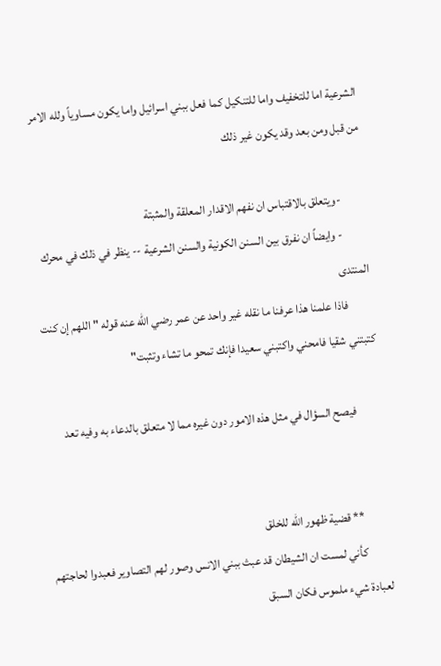الشرعية اما للتخفيف واما للتنكيل كما فعل ببني اسرائيل واما يكون مساوياً ولله الامر من قبل ومن بعد وقد يكون غير ذلك

          -ويتعلق بالاقتباس ان نفهم الاقدار المعلقة والمثبتة
          - وايضاً ان نفرق بين السنن الكونية والسنن الشرعية -- ينظر في ذلك في محرك المنتدى
          فاذا علمنا هذا عرفنا ما نقله غير واحد عن عمر رضي الله عنه قوله " اللهم إن كنت كتبتني شقيا فامحني واكتبني سعيدا فإنك تمحو ما تشاء وتثبت"

          فيصح السؤال في مثل هذه الامور دون غيره مما لا متعلق بالدعاء به وفيه تعد


          ** قضية ظهور الله للخلق
          كأني لمست ان الشيطان قد عبث ببني الانس وصور لهم التصاوير فعبدوا لحاجتهم لعبادة شيء ملموس فكان السبق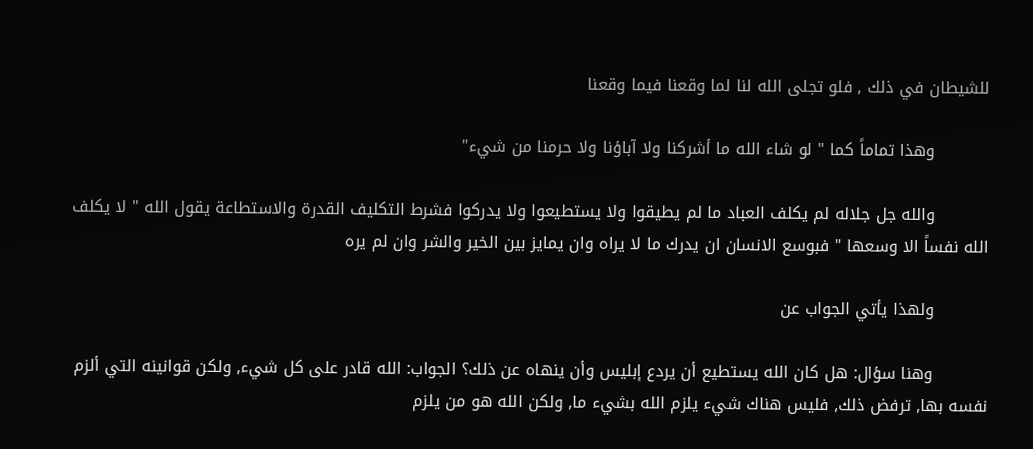للشيطان في ذلك , فلو تجلى الله لنا لما وقعنا فيما وقعنا

          وهذا تماماً كما " لو شاء الله ما أشركنا ولا آباؤنا ولا حرمنا من شيء"

          والله جل جلاله لم يكلف العباد ما لم يطيقوا ولا يستطيعوا ولا يدركوا فشرط التكليف القدرة والاستطاعة يقول الله " لا يكلف الله نفساً الا وسعها " فبوسع الانسان ان يدرك ما لا يراه وان يمايز بين الخير والشر وان لم يره

          ولهذا يأتي الجواب عن

          وهنا سؤال: هل كان الله يستطيع أن يردع إبليس وأن ينهاه عن ذلك؟ الجواب: الله قادر على كل شيء, ولكن قوانينه التي ألزم نفسه بها, ترفض ذلك, فليس هناك شيء يلزم الله بشيء ما, ولكن الله هو من يلزم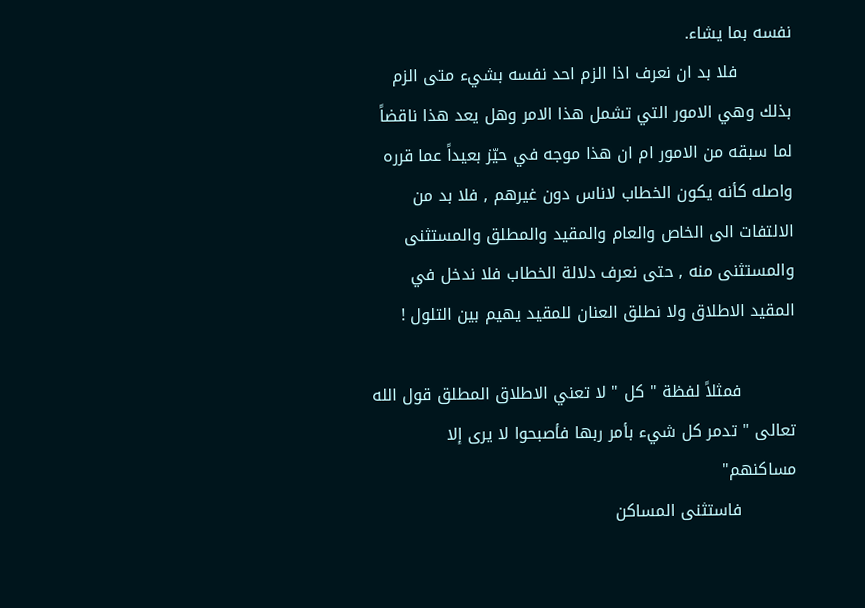نفسه بما يشاء.
          فلا بد ان نعرف اذا الزم احد نفسه بشيء متى الزم بذلك وهي الامور التي تشمل هذا الامر وهل يعد هذا ناقضاً لما سبقه من الامور ام ان هذا موجه في حيّز بعيداً عما قرره واصله كأنه يكون الخطاب لاناس دون غيرهم , فلا بد من الالتفات الى الخاص والعام والمقيد والمطلق والمستثنى والمستثنى منه , حتى نعرف دلالة الخطاب فلا ندخل في المقيد الاطلاق ولا نطلق العنان للمقيد يهيم بين التلول !

          فمثلاً لفظة " كل " لا تعني الاطلاق المطلق قول الله تعالى " تدمر كل شيء بأمر ربها فأصبحوا لا يرى إلا مساكنهم"
          فاستثنى المساكن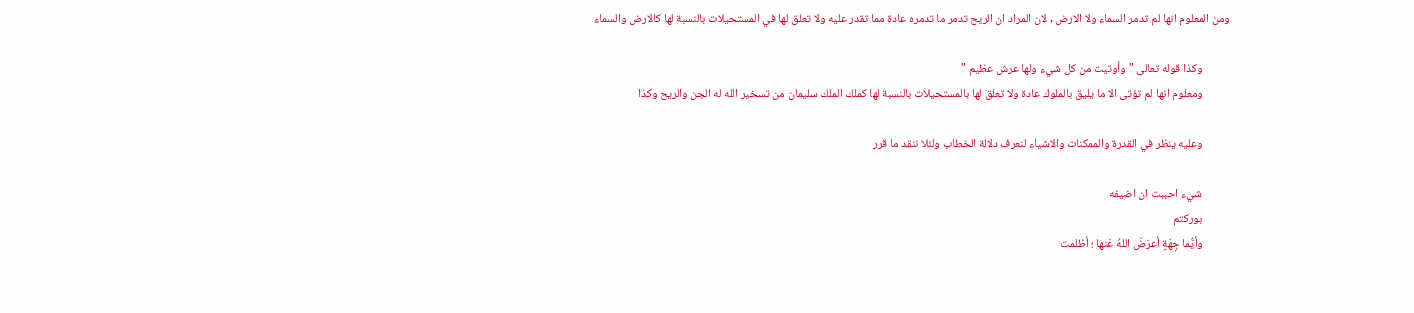ومن المعلوم انها لم تدمر السماء ولا الارض , لان المراد ان الريح تدمر ما تدمره عادة مما تقدر عليه ولا تعلق لها في المستحيلات بالنسبة لها كالارض والسماء

          وكذا قوله تعالى " وأوتيت من كل شيء ولها عرش عظيم "
          ومعلوم انها لم تؤتى الا ما يليق بالملوك عادة ولا تعلق لها بالمستحيلات بالنسبة لها كملك الملك سليمان من تسخير الله له الجن والريح وكذا

          وعليه ينظر في القدرة والممكنات والاشياء لنعرف دلالة الخطاب ولئلا ننقد ما قرر

          شيء احببت ان اضيفه
          بوركتم
          وأيُّما جِهَةٍ أعرَضَ اللهُ عَنها ؛ أظلمت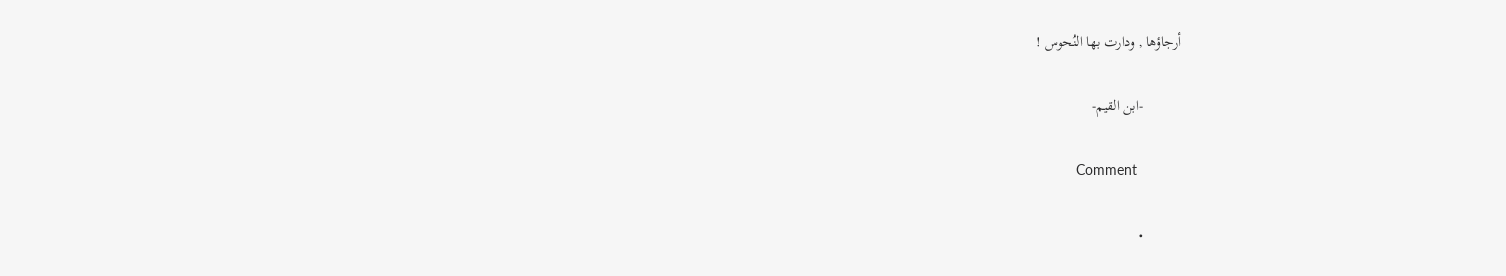أرجاؤها , ودارت بها النُحوس !

          -ابن القيم-

          Comment

          •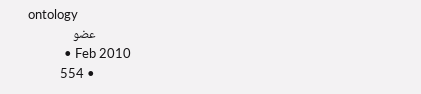ontology
            عضو
            • Feb 2010
            • 554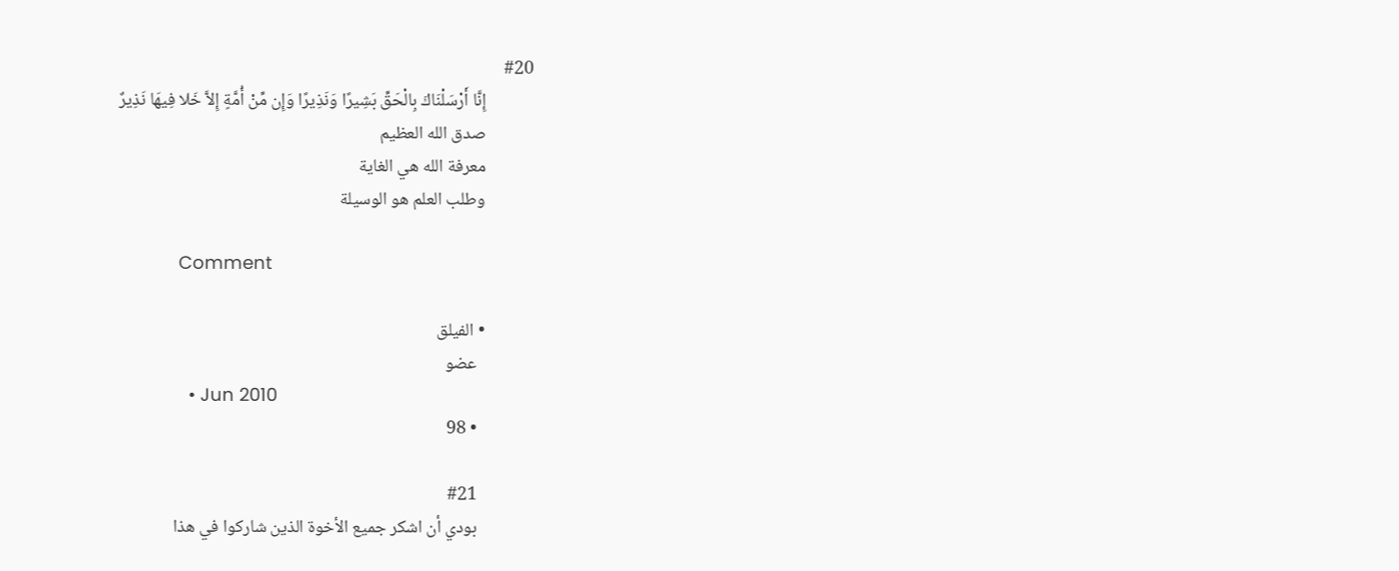#20
            إِنَّا أَرْسَلْنَاكَ بِالْحَقِّ بَشِيرًا وَنَذِيرًا وَإِن مِّنْ أُمَّةٍ إِلاَّ خَلا فِيهَا نَذِيرٌ
            صدق الله العظيم
            معرفة الله هي الغاية
            وطلب العلم هو الوسيلة

            Comment

            • الفيلق
              عضو
              • Jun 2010
              • 98

              #21
              بودي أن اشكر جميع الأخوة الذين شاركوا في هذا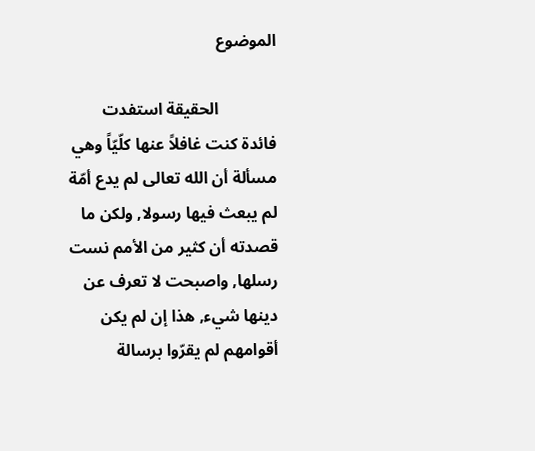الموضوع

              الحقيقة استفدت فائدة كنت غافلاً عنها كلّيّاً وهي مسألة أن الله تعالى لم يدع أمّة لم يبعث فيها رسولا, ولكن ما قصدته أن كثير من الأمم نست رسلها, واصبحت لا تعرف عن دينها شيء, هذا إن لم يكن أقوامهم لم يقرّوا برسالة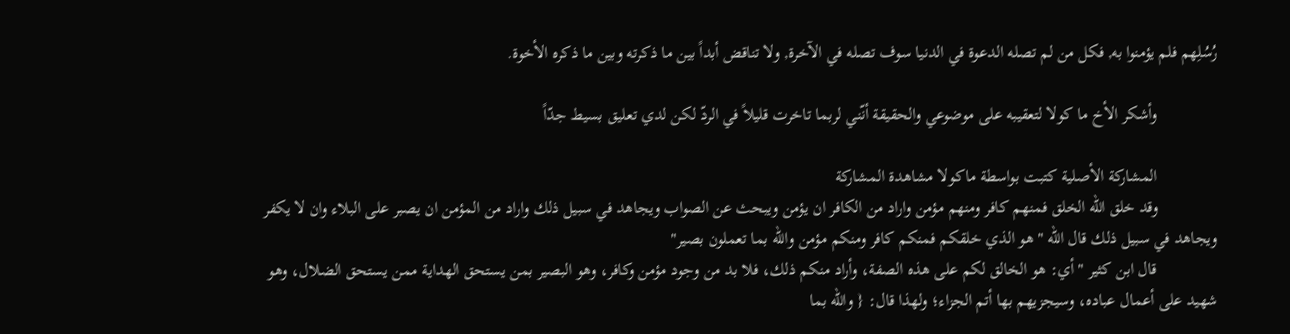رُسُلِهم فلم يؤمنوا به, فكل من لم تصله الدعوة في الدنيا سوف تصله في الآخرة, ولا تناقض أبداً بين ما ذكرته وبين ما ذكره الأخوة.

              وأشكر الأخ ما كولا لتعقيبه على موضوعي والحقيقة أنّني لربما تاخرت قليلاً في الردّ لكن لدي تعليق بسيط جدّاً

              المشاركة الأصلية كتبت بواسطة ماكـولا مشاهدة المشاركة
              وقد خلق الله الخلق فمنهم كافر ومنهم مؤمن واراد من الكافر ان يؤمن ويبحث عن الصواب ويجاهد في سبيل ذلك واراد من المؤمن ان يصبر على البلاء وان لا يكفر ويجاهد في سبيل ذلك قال الله " هو الذي خلقكم فمنكم كافر ومنكم مؤمن والله بما تعملون بصير"
              قال ابن كثير " أي: هو الخالق لكم على هذه الصفة، وأراد منكم ذلك، فلا بد من وجود مؤمن وكافر، وهو البصير بمن يستحق الهداية ممن يستحق الضلال، وهو شهيد على أعمال عباده، وسيجزيهم بها أتم الجزاء؛ ولهذا قال: { والله بما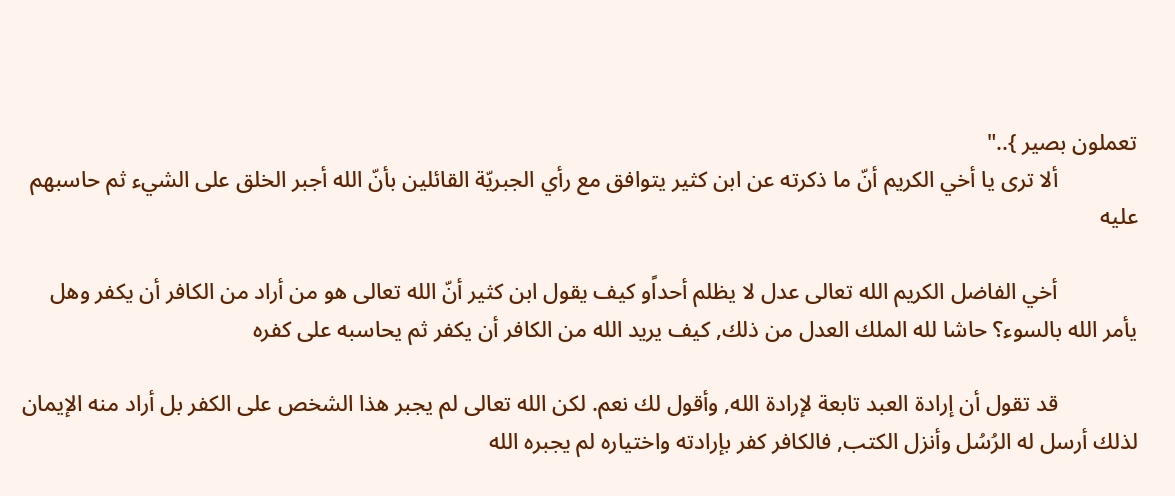تعملون بصير }.."
              ألا ترى يا أخي الكريم أنّ ما ذكرته عن ابن كثير يتوافق مع رأي الجبريّة القائلين بأنّ الله أجبر الخلق على الشيء ثم حاسبهم عليه

              أخي الفاضل الكريم الله تعالى عدل لا يظلم أحداًو كيف يقول ابن كثير أنّ الله تعالى هو من أراد من الكافر أن يكفر وهل يأمر الله بالسوء؟ حاشا لله الملك العدل من ذلك, كيف يريد الله من الكافر أن يكفر ثم يحاسبه على كفره

              قد تقول أن إرادة العبد تابعة لإرادة الله, وأقول لك نعم. لكن الله تعالى لم يجبر هذا الشخص على الكفر بل أراد منه الإيمان لذلك أرسل له الرُسُل وأنزل الكتب, فالكافر كفر بإرادته واختياره لم يجبره الله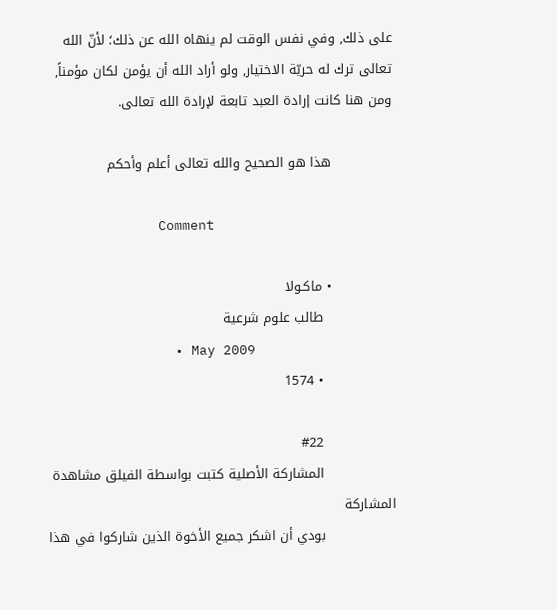على ذلك, وفي نفس الوقت لم ينهاه الله عن ذلك؛ لأنّ الله تعالى ترك له حريّة الاختيار, ولو أراد الله أن يؤمن لكان مؤمناً, ومن هنا كانت إرادة العبد تابعة لإرادة الله تعالى.

              هذا هو الصحيح والله تعالى أعلم وأحكم

              Comment

              • ماكـولا
                طالب علوم شرعية
                • May 2009
                • 1574

                #22
                المشاركة الأصلية كتبت بواسطة الفيلق مشاهدة المشاركة
                بودي أن اشكر جميع الأخوة الذين شاركوا في هذا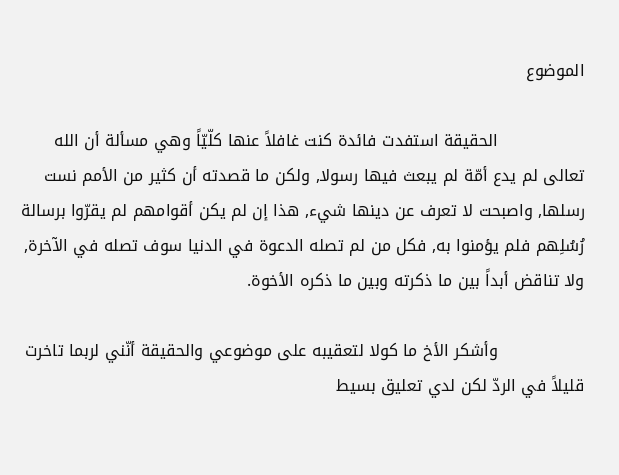الموضوع

                الحقيقة استفدت فائدة كنت غافلاً عنها كلّيّاً وهي مسألة أن الله تعالى لم يدع أمّة لم يبعث فيها رسولا, ولكن ما قصدته أن كثير من الأمم نست رسلها, واصبحت لا تعرف عن دينها شيء, هذا إن لم يكن أقوامهم لم يقرّوا برسالة رُسُلِهم فلم يؤمنوا به, فكل من لم تصله الدعوة في الدنيا سوف تصله في الآخرة, ولا تناقض أبداً بين ما ذكرته وبين ما ذكره الأخوة.

                وأشكر الأخ ما كولا لتعقيبه على موضوعي والحقيقة أنّني لربما تاخرت قليلاً في الردّ لكن لدي تعليق بسيط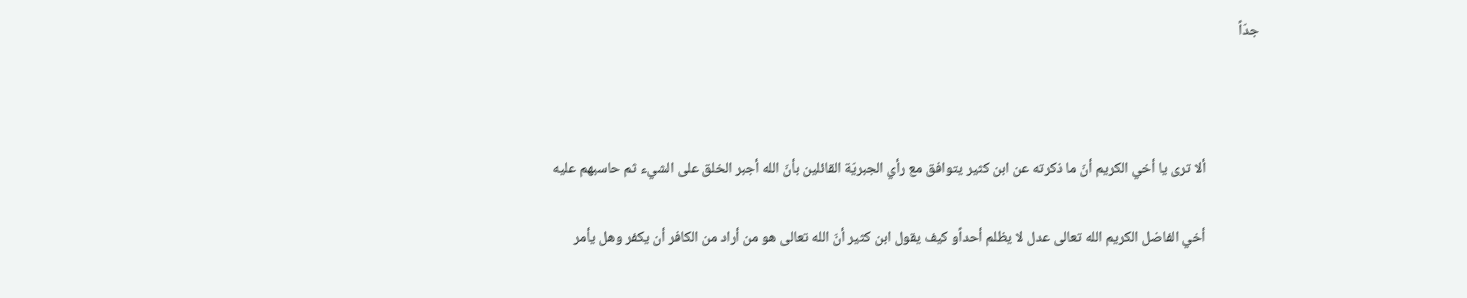جدّاً



                ألا ترى يا أخي الكريم أنّ ما ذكرته عن ابن كثير يتوافق مع رأي الجبريّة القائلين بأنّ الله أجبر الخلق على الشيء ثم حاسبهم عليه

                أخي الفاضل الكريم الله تعالى عدل لا يظلم أحداًو كيف يقول ابن كثير أنّ الله تعالى هو من أراد من الكافر أن يكفر وهل يأمر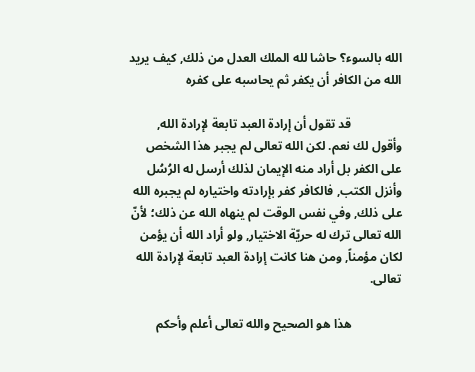الله بالسوء؟ حاشا لله الملك العدل من ذلك, كيف يريد الله من الكافر أن يكفر ثم يحاسبه على كفره

                قد تقول أن إرادة العبد تابعة لإرادة الله, وأقول لك نعم. لكن الله تعالى لم يجبر هذا الشخص على الكفر بل أراد منه الإيمان لذلك أرسل له الرُسُل وأنزل الكتب, فالكافر كفر بإرادته واختياره لم يجبره الله على ذلك, وفي نفس الوقت لم ينهاه الله عن ذلك؛ لأنّ الله تعالى ترك له حريّة الاختيار, ولو أراد الله أن يؤمن لكان مؤمناً, ومن هنا كانت إرادة العبد تابعة لإرادة الله تعالى.

                هذا هو الصحيح والله تعالى أعلم وأحكم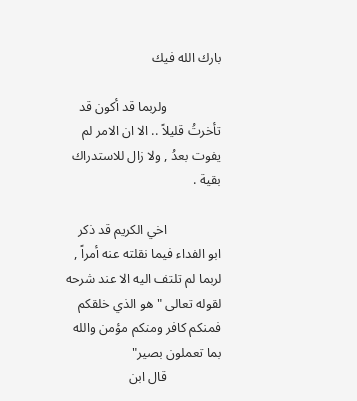بارك الله فيك

                ولربما قد أكون قد تأخرتُ قليلاً .. الا ان الامر لم يفوت بعدُ , ولا زال للاستدراك بقية .

                اخي الكريم قد ذكر ابو الفداء فيما نقلته عنه أمراً , لربما لم تلتف اليه الا عند شرحه لقوله تعالى " هو الذي خلقكم فمنكم كافر ومنكم مؤمن والله بما تعملون بصير"
                قال ابن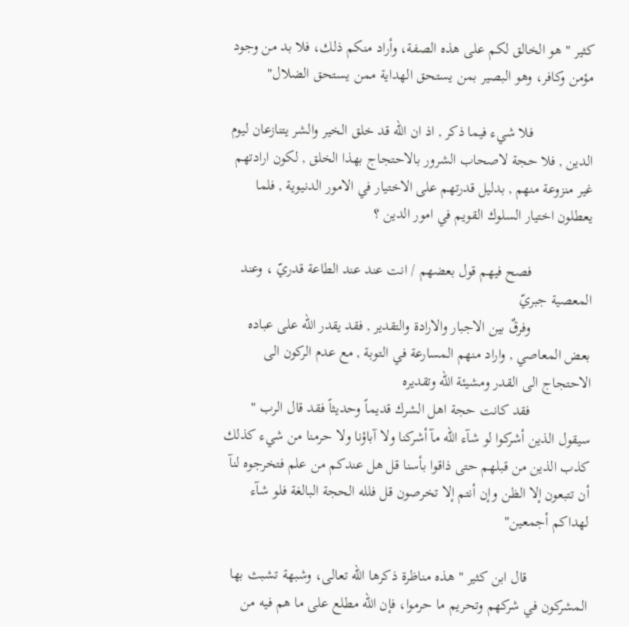كثير " هو الخالق لكم على هذه الصفة، وأراد منكم ذلك، فلا بد من وجود مؤمن وكافر، وهو البصير بمن يستحق الهداية ممن يستحق الضلال"

                فلا شيء فيما ذكر , اذ ان الله قد خلق الخير والشر يتنازعان ليوم الدين , فلا حجة لاصحاب الشرور بالاحتجاج بهذا الخلق , لكون ارادتهم غير منزوعة منهم , بدليل قدرتهم على الاختيار في الامور الدنيوية , فلما يعطلون اختيار السلوك القويم في امور الدين ؟

                فصح فيهم قول بعضهم / انت عند عند الطاعة قدريّ ، وعند المعصية جبريّ
                وفرقٌ بين الاجبار والارادة والتقدير , فقد يقدر الله على عباده بعض المعاصي , واراد منهم المسارعة في التوبة , مع عدم الركون الى الاحتجاج الى القدر ومشيئة الله وتقديره
                فقد كانت حجة اهل الشرك قديماً وحديثاً فقد قال الرب " سيقول الذين أشركوا لو شآء الله مآ أشركنا ولا آباؤنا ولا حرمنا من شيء كذلك كذب الذين من قبلهم حتى ذاقوا بأسنا قل هل عندكم من علم فتخرجوه لنآ أن تتبعون إلا الظن وإن أنتم إلا تخرصون قل فلله الحجة البالغة فلو شآء لهداكم أجمعين"

                قال ابن كثير " هذه مناظرة ذكرها الله تعالى، وشبهة تشبث بها المشركون في شركهم وتحريم ما حرموا، فإن الله مطلع على ما هم فيه من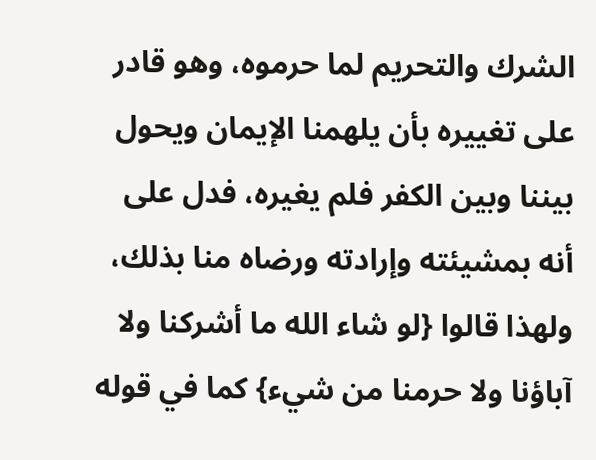الشرك والتحريم لما حرموه، وهو قادر على تغييره بأن يلهمنا الإيمان ويحول بيننا وبين الكفر فلم يغيره، فدل على أنه بمشيئته وإرادته ورضاه منا بذلك، ولهذا قالوا {لو شاء الله ما أشركنا ولا آباؤنا ولا حرمنا من شيء} كما في قوله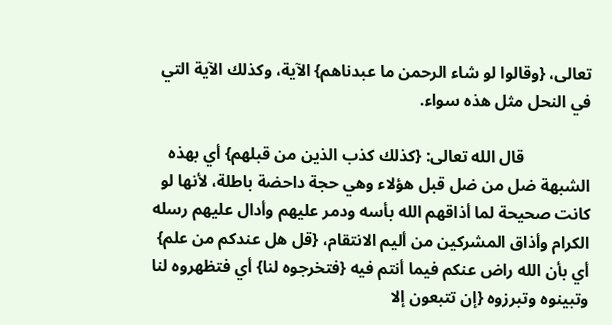تعالى، {وقالوا لو شاء الرحمن ما عبدناهم} الآية، وكذلك الآية التي في النحل مثل هذه سواء.

                قال الله تعالى: {كذلك كذب الذين من قبلهم} أي بهذه الشبهة ضل من ضل قبل هؤلاء وهي حجة داحضة باطلة، لأنها لو كانت صحيحة لما أذاقهم الله بأسه ودمر عليهم وأدال عليهم رسله الكرام وأذاق المشركين من أليم الانتقام، {قل هل عندكم من علم} أي بأن الله راض عنكم فيما أنتم فيه {فتخرجوه لنا} أي فتظهروه لنا وتبينوه وتبرزوه {إن تتبعون إلا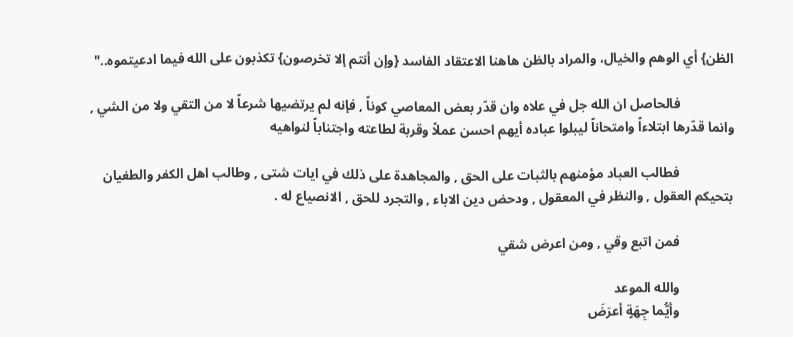الظن} أي الوهم والخيال، والمراد بالظن هاهنا الاعتقاد الفاسد {وإن أنتم إلا تخرصون} تكذبون على الله فيما ادعيتموه.."

                فالحاصل ان الله جل في علاه وان قدّر بعض المعاصي كوناً , فإنه لم يرتضيها شرعاً لا من التقي ولا من الشي , وانما قدّرها ابتلاءاً وامتحاناً ليبلوا عباده أيهم احسن عملاً وقربة لطاعته واجتناباً لنواهيه

                فطالب العباد مؤمنهم بالثبات على الحق , والمجاهدة على ذلك في ايات شتى , وطالب اهل الكفر والطغيان بتحيكم العقول , والنظر في المعقول , ودحض دين الاباء , والتجرد للحق , الانصياع له .

                فمن اتبع وقي , ومن اعرض شقي

                والله الموعد
                وأيُّما جِهَةٍ أعرَضَ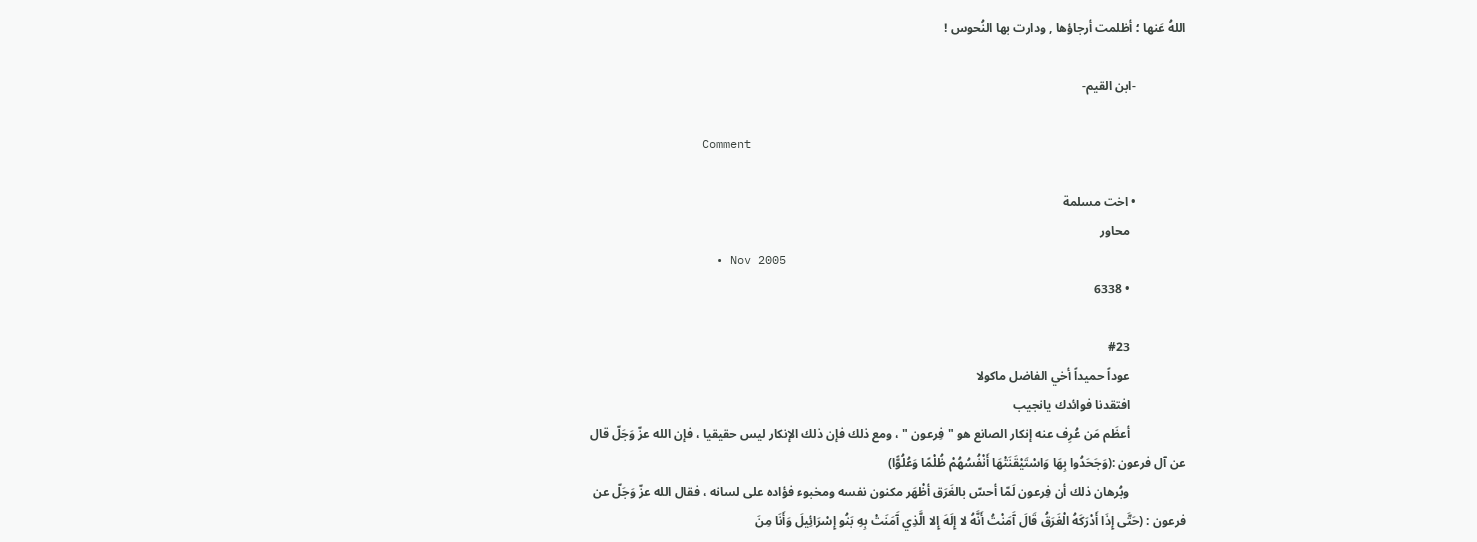اللهُ عَنها ؛ أظلمت أرجاؤها , ودارت بها النُحوس !

                -ابن القيم-

                Comment

                • اخت مسلمة
                  محاور
                  • Nov 2005
                  • 6338

                  #23
                  عوداً حميداً أخي الفاضل ماكولا
                  افتقدنا فوائدك يانجيب
                  أعظَم مَن عُرِف عنه إنكار الصانع هو " فِرعون " ، ومع ذلك فإن ذلك الإنكار ليس حقيقيا ، فإن الله عزّ وَجَلّ قال عن آل فرعون :(وَجَحَدُوا بِهَا وَاسْتَيْقَنَتْهَا أَنْفُسُهُمْ ظُلْمًا وَعُلُوًّا)
                  وبُرهان ذلك أن فِرعون لَمّا أحسّ بالغَرَق أظْهَر مكنون نفسه ومخبوء فؤاده على لسانه ، فقال الله عزّ وَجَلّ عن فرعون : (حَتَّى إِذَا أَدْرَكَهُ الْغَرَقُ قَالَ آَمَنْتُ أَنَّهُ لا إِلَهَ إِلا الَّذِي آَمَنَتْ بِهِ بَنُو إِسْرَائِيلَ وَأَنَا مِنَ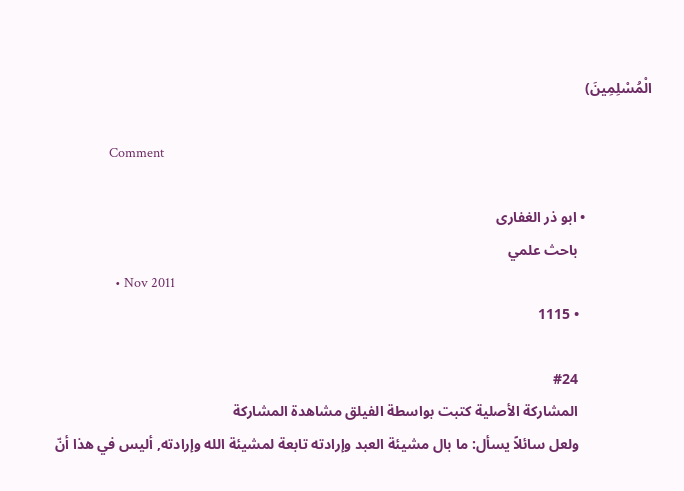الْمُسْلِمِينَ)

                  Comment

                  • ابو ذر الغفارى
                    باحث علمي
                    • Nov 2011
                    • 1115

                    #24
                    المشاركة الأصلية كتبت بواسطة الفيلق مشاهدة المشاركة
                    ولعل سائلاً يسأل: ما بال مشيئة العبد وإرادته تابعة لمشيئة الله وإرادته, أليس في هذا أنّ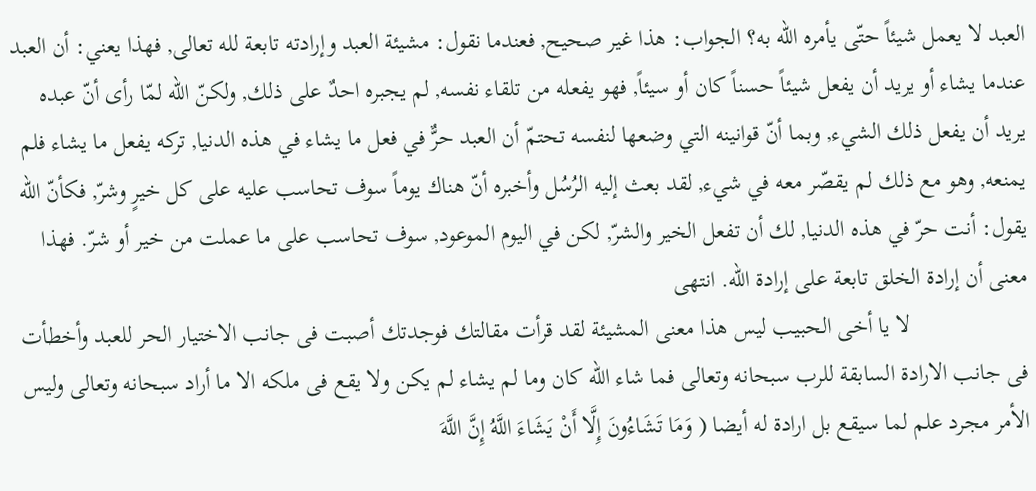العبد لا يعمل شيئاً حتّى يأمره الله به؟ الجواب: هذا غير صحيح, فعندما نقول: مشيئة العبد وإرادته تابعة لله تعالى, فهذا يعني: أن العبد عندما يشاء أو يريد أن يفعل شيئاً حسناً كان أو سيئاً, فهو يفعله من تلقاء نفسه, لم يجبره احدٌ على ذلك, ولكنّ الله لمّا رأى أنّ عبده يريد أن يفعل ذلك الشيء, وبما أنّ قوانينه التي وضعها لنفسه تحتمّ أن العبد حرٌّ في فعل ما يشاء في هذه الدنيا, تركه يفعل ما يشاء فلم يمنعه, وهو مع ذلك لم يقصّر معه في شيء, لقد بعث إليه الرُسُل وأخبره أنّ هناك يوماً سوف تحاسب عليه على كل خيرٍ وشرّ, فكأنّ الله يقول: أنت حرّ في هذه الدنيا, لك أن تفعل الخير والشرّ, لكن في اليوم الموعود, سوف تحاسب على ما عملت من خير أو شرّ. فهذا معنى أن إرادة الخلق تابعة على إرادة الله. انتهى
                    لا يا أخى الحبيب ليس هذا معنى المشيئة لقد قرأت مقالتك فوجدتك أصبت فى جانب الاختيار الحر للعبد وأخطأت فى جانب الارادة السابقة للرب سبحانه وتعالى فما شاء الله كان وما لم يشاء لم يكن ولا يقع فى ملكه الا ما أراد سبحانه وتعالى وليس الأمر مجرد علم لما سيقع بل ارادة له أيضا ( وَمَا تَشَاءُونَ إِلَّا أَنْ يَشَاءَ اللَّهُ إِنَّ اللَّهَ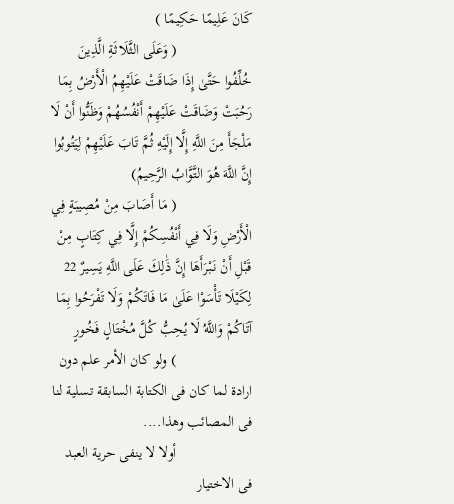كَانَ عَلِيمًا حَكِيمًا )
                    ( وَعَلَى الثَّلَاثَةِ الَّذِينَ خُلِّفُوا حَتَّىٰ إِذَا ضَاقَتْ عَلَيْهِمُ الْأَرْضُ بِمَا رَحُبَتْ وَضَاقَتْ عَلَيْهِمْ أَنْفُسُهُمْ وَظَنُّوا أَنْ لَا مَلْجَأَ مِنَ اللَّهِ إِلَّا إِلَيْهِ ثُمَّ تَابَ عَلَيْهِمْ لِيَتُوبُوا إِنَّ اللَّهَ هُوَ التَّوَّابُ الرَّحِيمُ)
                    ( مَا أَصَابَ مِنْ مُصِيبَةٍ فِي الْأَرْضِ وَلَا فِي أَنْفُسِكُمْ إِلَّا فِي كِتَابٍ مِنْ قَبْلِ أَنْ نَبْرَأَهَا إِنَّ ذَٰلِكَ عَلَى اللَّهِ يَسِيرٌ 22 لِكَيْلَا تَأْسَوْا عَلَىٰ مَا فَاتَكُمْ وَلَا تَفْرَحُوا بِمَا آتَاكُمْ وَاللَّهُ لَا يُحِبُّ كُلَّ مُخْتَالٍ فَخُورٍ
                    ) ولو كان الأمر علم دون ارادة لما كان فى الكتابة السابقة تسلية لنا فى المصائب وهذا....
                    أولا لا ينفى حرية العبد فى الاختيار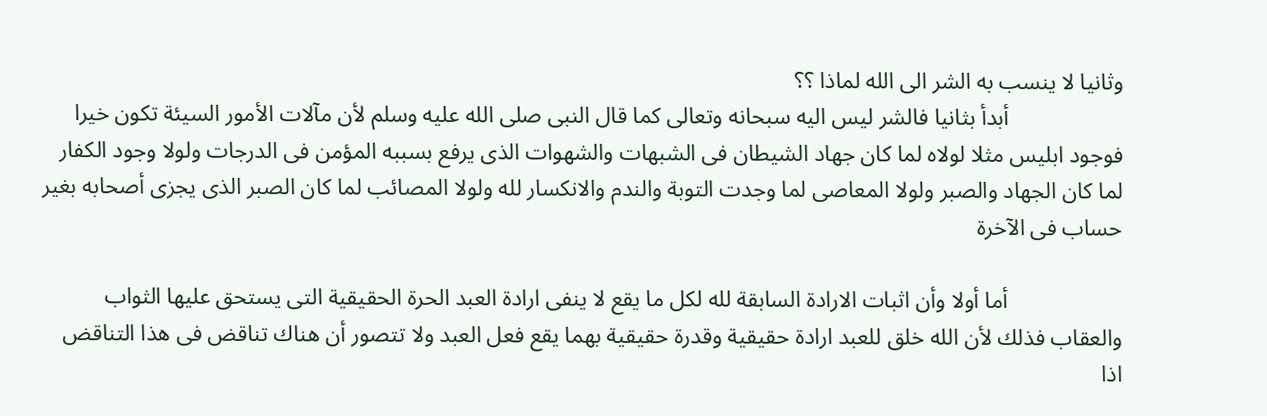وثانيا لا ينسب به الشر الى الله لماذا ؟؟
                    أبدأ بثانيا فالشر ليس اليه سبحانه وتعالى كما قال النبى صلى الله عليه وسلم لأن مآلات الأمور السيئة تكون خيرا فوجود ابليس مثلا لولاه لما كان جهاد الشيطان فى الشبهات والشهوات الذى يرفع بسببه المؤمن فى الدرجات ولولا وجود الكفار لما كان الجهاد والصبر ولولا المعاصى لما وجدت التوبة والندم والانكسار لله ولولا المصائب لما كان الصبر الذى يجزى أصحابه بغير حساب فى الآخرة

                    أما أولا وأن اثبات الارادة السابقة لله لكل ما يقع لا ينفى ارادة العبد الحرة الحقيقية التى يستحق عليها الثواب والعقاب فذلك لأن الله خلق للعبد ارادة حقيقية وقدرة حقيقية بهما يقع فعل العبد ولا تتصور أن هناك تناقض فى هذا التناقض اذا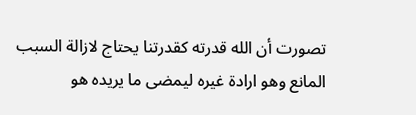تصورت أن الله قدرته كقدرتنا يحتاج لازالة السبب المانع وهو ارادة غيره ليمضى ما يريده هو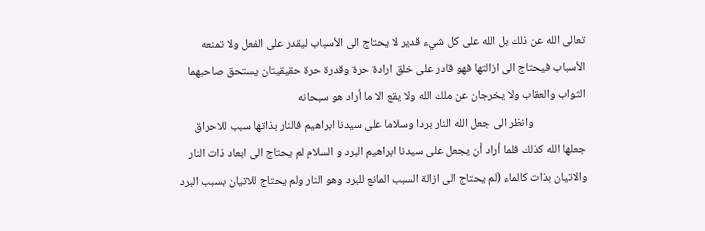تعالى الله عن ذلك بل الله على كل شيء قدير لا يحتاج الى الأسباب ليقدر على الفعل ولا تمنعه الأسباب فيحتاج الى ازالتها فهو قادر على خلق ارادة حرة وقدرة حرة حقيقيتان يستحق صاحبهما الثواب والعقاب ولا يخرجان عن ملك الله ولا يقع الا ما أراد هو سبحانه
                    وانظر الى جعل الله النار بردا وسلاما على سيدنا ابراهيم فالنار بذاتها سبب للاحراق جعلها الله كذلك فلما أراد أن يجعل على سيدنا ابراهيم البرد و السلام لم يحتاج الى ابعاد ذات النار والاتيان بذات كالماء (لم يحتاج الى ازالة السبب المانع للبرد وهو النار ولم يحتاج للاتيان بسبب البرد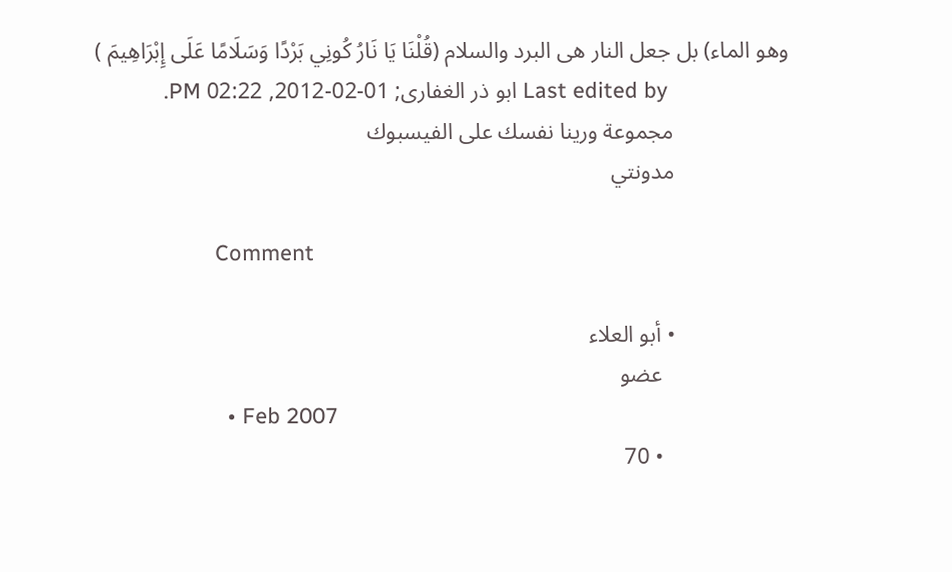وهو الماء) بل جعل النار هى البرد والسلام (قُلْنَا يَا نَارُ كُونِي بَرْدًا وَسَلَامًا عَلَى إِبْرَاهِيمَ )
                    Last edited by ابو ذر الغفارى; 01-02-2012, 02:22 PM.
                    مجموعة ورينا نفسك على الفيسبوك
                    مدونتي

                    Comment

                    • أبو العلاء
                      عضو
                      • Feb 2007
                      • 70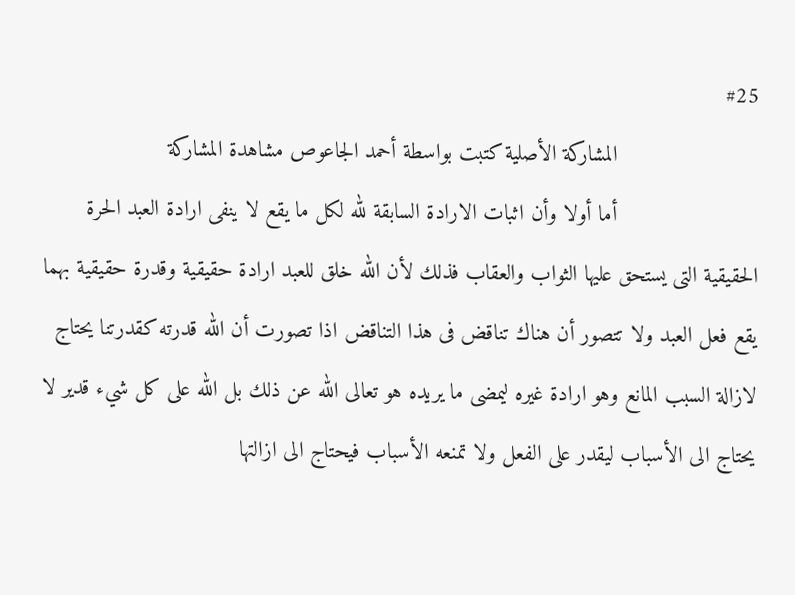#25
                      المشاركة الأصلية كتبت بواسطة أحمد الجاعوص مشاهدة المشاركة
                      أما أولا وأن اثبات الارادة السابقة لله لكل ما يقع لا ينفى ارادة العبد الحرة الحقيقية التى يستحق عليها الثواب والعقاب فذلك لأن الله خلق للعبد ارادة حقيقية وقدرة حقيقية بهما يقع فعل العبد ولا تتصور أن هناك تناقض فى هذا التناقض اذا تصورت أن الله قدرته كقدرتنا يحتاج لازالة السبب المانع وهو ارادة غيره ليمضى ما يريده هو تعالى الله عن ذلك بل الله على كل شيء قدير لا يحتاج الى الأسباب ليقدر على الفعل ولا تمنعه الأسباب فيحتاج الى ازالتها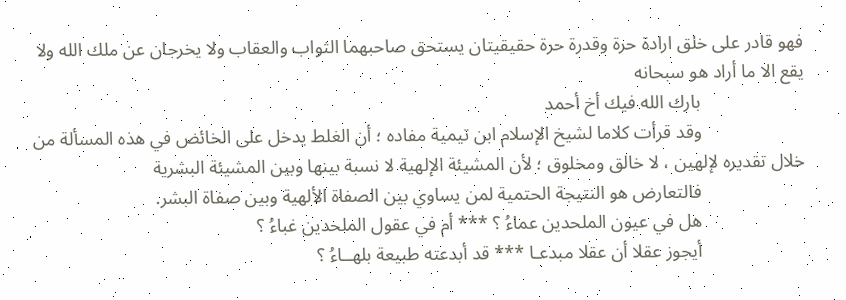فهو قادر على خلق ارادة حرة وقدرة حرة حقيقيتان يستحق صاحبهما الثواب والعقاب ولا يخرجان عن ملك الله ولا يقع الا ما أراد هو سبحانه
                      بارك الله فيك أخ أحمد
                      وقد قرأت كلاما لشيخ الإسلام ابن تيمية مفاده ؛ أن الغلط يدخل على الخائض في هذه المسألة من خلال تقديره لإلهين ، لا خالق ومخلوق ؛ لأن المشيئة الإلهية لا نسبة بينها وبين المشيئة البشرية
                      فالتعارض هو النتيجة الحتمية لمن يساوي بين الصفاة الألهية وبين صفاة البشر.
                      هل في عيون الملحدين عماءُ ؟ *** أم في عقول الملحدين غباءُ ؟
                      أيجوز عقلا أن عقلا مبدعـا *** قد أبدعته طبيعة بلهــاءُ ؟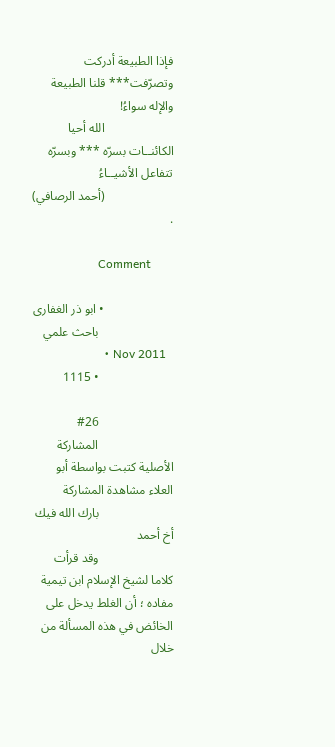فإذا الطبيعة أدركت وتصرّفت*** قلنا الطبيعة والإله سواءُ!
                      الله أحيا الكائنــات بسرّه *** وبسرّه تتفاعل الأشيــاءُ
                      (أحمد الرصافي) .

                      Comment

                      • ابو ذر الغفارى
                        باحث علمي
                        • Nov 2011
                        • 1115

                        #26
                        المشاركة الأصلية كتبت بواسطة أبو العلاء مشاهدة المشاركة
                        بارك الله فيك أخ أحمد
                        وقد قرأت كلاما لشيخ الإسلام ابن تيمية مفاده ؛ أن الغلط يدخل على الخائض في هذه المسألة من خلال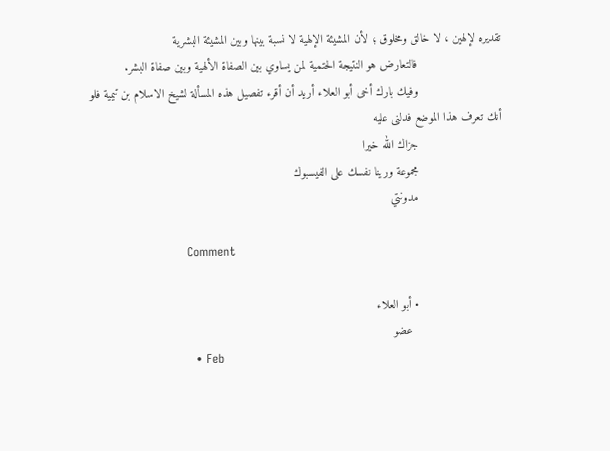تقديره لإلهين ، لا خالق ومخلوق ؛ لأن المشيئة الإلهية لا نسبة بينها وبين المشيئة البشرية
                        فالتعارض هو النتيجة الحتمية لمن يساوي بين الصفاة الألهية وبين صفاة البشر.
                        وفيك بارك أخى أبو العلاء أريد أن أقرء تفصيل هذه المسألة لشيخ الاسلام بن تيمية فلو أنك تعرف هذا الموضع فدلنى عليه
                        جزاك الله خيرا
                        مجموعة ورينا نفسك على الفيسبوك
                        مدونتي

                        Comment

                        • أبو العلاء
                          عضو
                          • Feb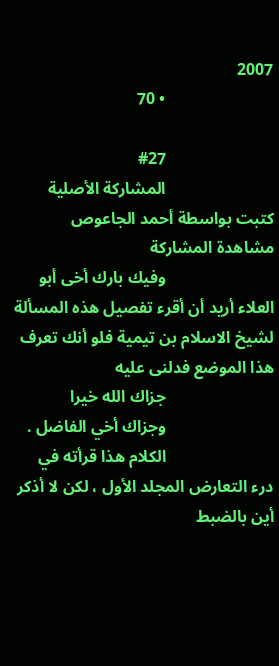2007
                          • 70

                          #27
                          المشاركة الأصلية كتبت بواسطة أحمد الجاعوص مشاهدة المشاركة
                          وفيك بارك أخى أبو العلاء أريد أن أقرء تفصيل هذه المسألة لشيخ الاسلام بن تيمية فلو أنك تعرف هذا الموضع فدلنى عليه
                          جزاك الله خيرا
                          وجزاك أخي الفاضل .
                          الكلام هذا قرأته في درء التعارض المجلد الأول ، لكن لا أذكر أين بالضبط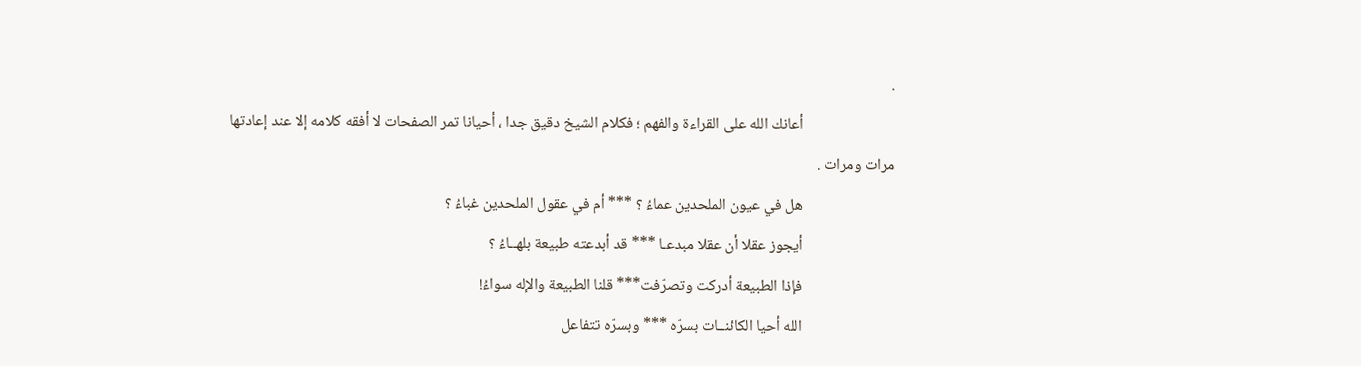.
                          أعانك الله على القراءة والفهم ؛ فكلام الشيخ دقيق جدا ، أحيانا تمر الصفحات لا أفقه كلامه إلا عند إعادتها مرات ومرات .
                          هل في عيون الملحدين عماءُ ؟ *** أم في عقول الملحدين غباءُ ؟
                          أيجوز عقلا أن عقلا مبدعـا *** قد أبدعته طبيعة بلهــاءُ ؟
                          فإذا الطبيعة أدركت وتصرّفت*** قلنا الطبيعة والإله سواءُ!
                          الله أحيا الكائنــات بسرّه *** وبسرّه تتفاعل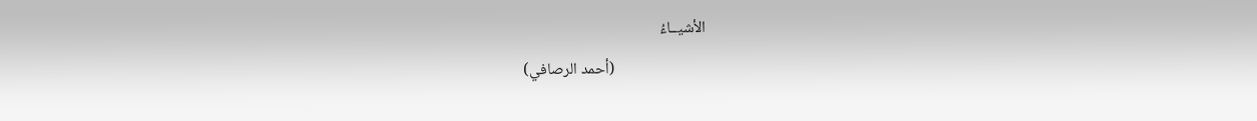الأشيــاءُ
                          (أحمد الرصافي)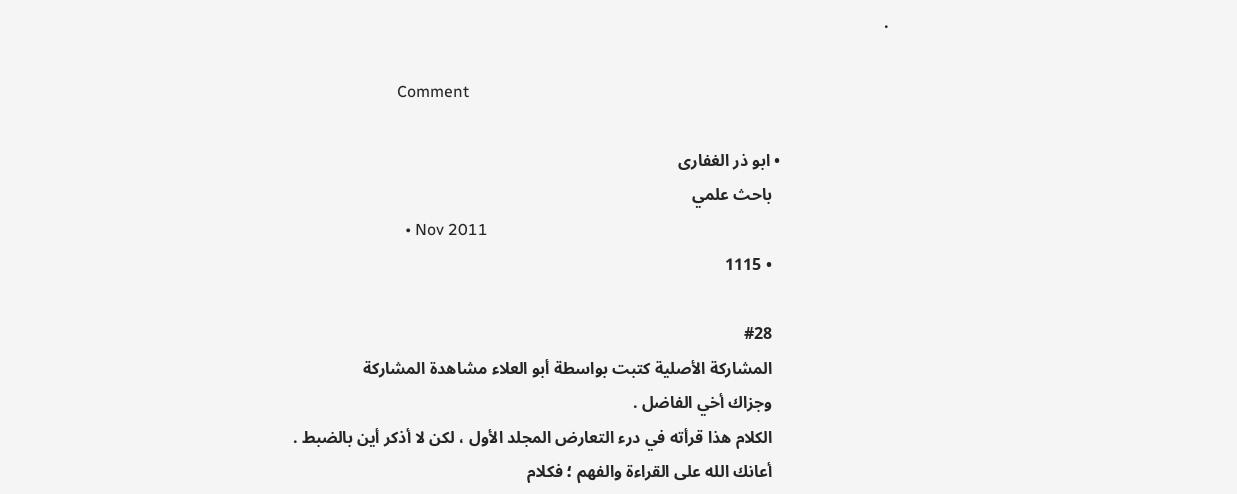.

                          Comment

                          • ابو ذر الغفارى
                            باحث علمي
                            • Nov 2011
                            • 1115

                            #28
                            المشاركة الأصلية كتبت بواسطة أبو العلاء مشاهدة المشاركة
                            وجزاك أخي الفاضل .
                            الكلام هذا قرأته في درء التعارض المجلد الأول ، لكن لا أذكر أين بالضبط .
                            أعانك الله على القراءة والفهم ؛ فكلام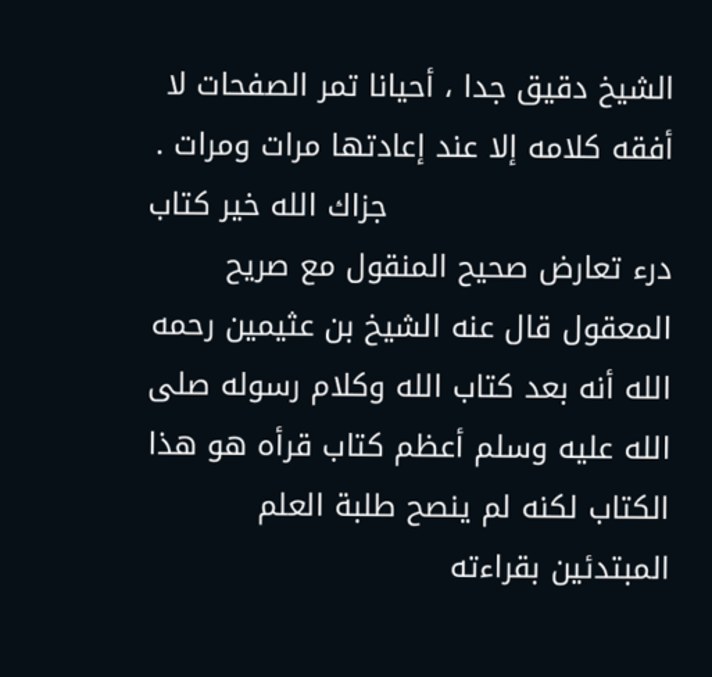الشيخ دقيق جدا ، أحيانا تمر الصفحات لا أفقه كلامه إلا عند إعادتها مرات ومرات .
                            جزاك الله خير كتاب درء تعارض صحيح المنقول مع صريح المعقول قال عنه الشيخ بن عثيمين رحمه الله أنه بعد كتاب الله وكلام رسوله صلى الله عليه وسلم أعظم كتاب قرأه هو هذا الكتاب لكنه لم ينصح طلبة العلم المبتدئين بقراءته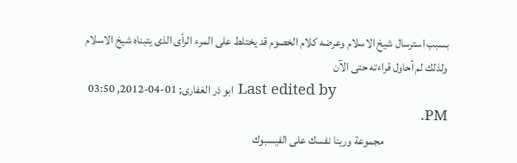بسبب استرسال شيخ الاسلام وعرضه كلام الخصوم قد يختلط على المرء الرأى الذى يتبناه شيخ الاسلام ولذلك لم أحاول قراءته حتى الآن
                            Last edited by ابو ذر الغفارى; 01-04-2012, 03:50 PM.
                            مجموعة ورينا نفسك على الفيسبوك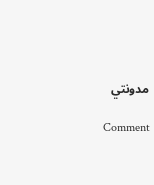مدونتي

                            Comment